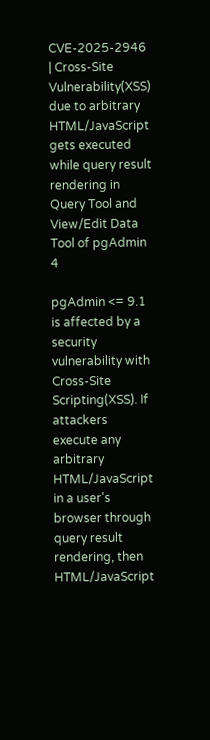CVE-2025-2946 | Cross-Site Vulnerability(XSS) due to arbitrary HTML/JavaScript gets executed while query result rendering in Query Tool and View/Edit Data Tool of pgAdmin 4

pgAdmin <= 9.1 is affected by a security vulnerability with Cross-Site Scripting(XSS). If attackers execute any arbitrary HTML/JavaScript in a user's browser through query result rendering, then HTML/JavaScript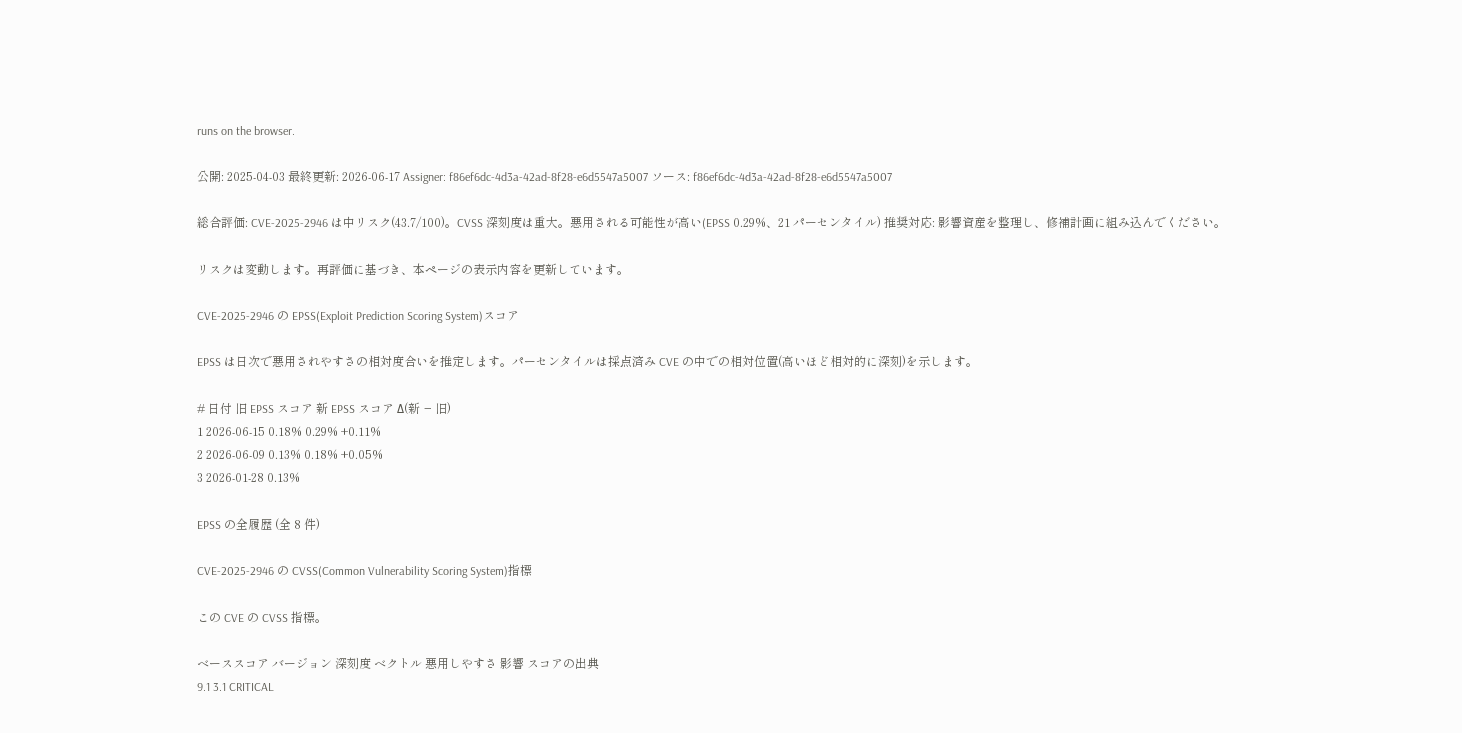runs on the browser.

公開: 2025-04-03 最終更新: 2026-06-17 Assigner: f86ef6dc-4d3a-42ad-8f28-e6d5547a5007 ソース: f86ef6dc-4d3a-42ad-8f28-e6d5547a5007

総合評価: CVE-2025-2946 は中リスク(43.7/100)。CVSS 深刻度は重大。悪用される可能性が高い(EPSS 0.29%、21 パーセンタイル) 推奨対応: 影響資産を整理し、修補計画に組み込んでください。

リスクは変動します。再評価に基づき、本ページの表示内容を更新しています。

CVE-2025-2946 の EPSS(Exploit Prediction Scoring System)スコア

EPSS は日次で悪用されやすさの相対度合いを推定します。パーセンタイルは採点済み CVE の中での相対位置(高いほど相対的に深刻)を示します。

# 日付 旧 EPSS スコア 新 EPSS スコア Δ(新 − 旧)
1 2026-06-15 0.18% 0.29% +0.11%
2 2026-06-09 0.13% 0.18% +0.05%
3 2026-01-28 0.13%

EPSS の全履歴 (全 8 件)

CVE-2025-2946 の CVSS(Common Vulnerability Scoring System)指標

この CVE の CVSS 指標。

ベーススコア バージョン 深刻度 ベクトル 悪用しやすさ 影響 スコアの出典
9.1 3.1 CRITICAL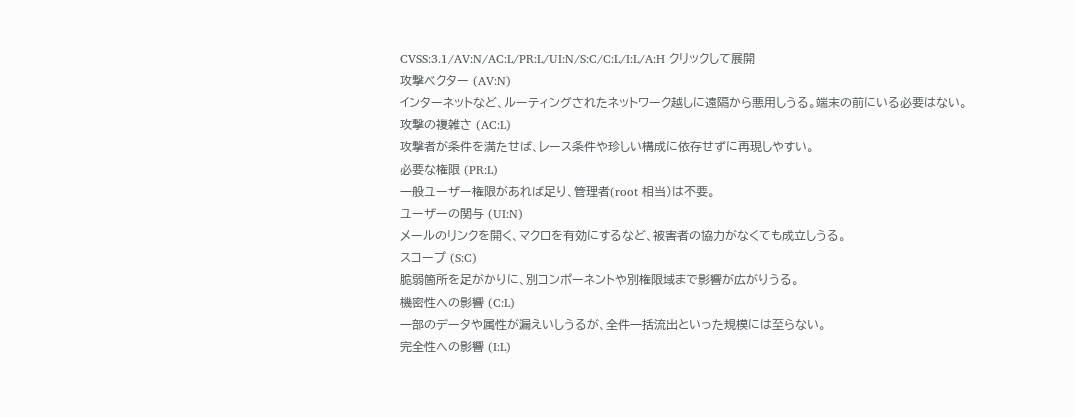CVSS:3.1/AV:N/AC:L/PR:L/UI:N/S:C/C:L/I:L/A:H クリックして展開
攻撃ベクター (AV:N)
インターネットなど、ルーティングされたネットワーク越しに遠隔から悪用しうる。端末の前にいる必要はない。
攻撃の複雑さ (AC:L)
攻撃者が条件を満たせば、レース条件や珍しい構成に依存せずに再現しやすい。
必要な権限 (PR:L)
一般ユーザー権限があれば足り、管理者(root 相当)は不要。
ユーザーの関与 (UI:N)
メールのリンクを開く、マクロを有効にするなど、被害者の協力がなくても成立しうる。
スコープ (S:C)
脆弱箇所を足がかりに、別コンポーネントや別権限域まで影響が広がりうる。
機密性への影響 (C:L)
一部のデータや属性が漏えいしうるが、全件一括流出といった規模には至らない。
完全性への影響 (I:L)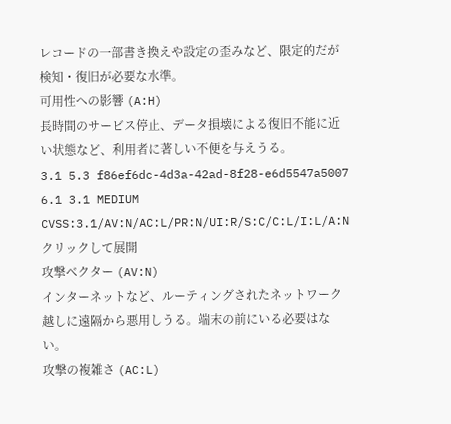レコードの一部書き換えや設定の歪みなど、限定的だが検知・復旧が必要な水準。
可用性への影響 (A:H)
長時間のサービス停止、データ損壊による復旧不能に近い状態など、利用者に著しい不便を与えうる。
3.1 5.3 f86ef6dc-4d3a-42ad-8f28-e6d5547a5007
6.1 3.1 MEDIUM
CVSS:3.1/AV:N/AC:L/PR:N/UI:R/S:C/C:L/I:L/A:N クリックして展開
攻撃ベクター (AV:N)
インターネットなど、ルーティングされたネットワーク越しに遠隔から悪用しうる。端末の前にいる必要はない。
攻撃の複雑さ (AC:L)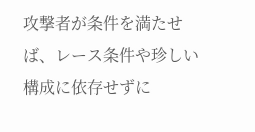攻撃者が条件を満たせば、レース条件や珍しい構成に依存せずに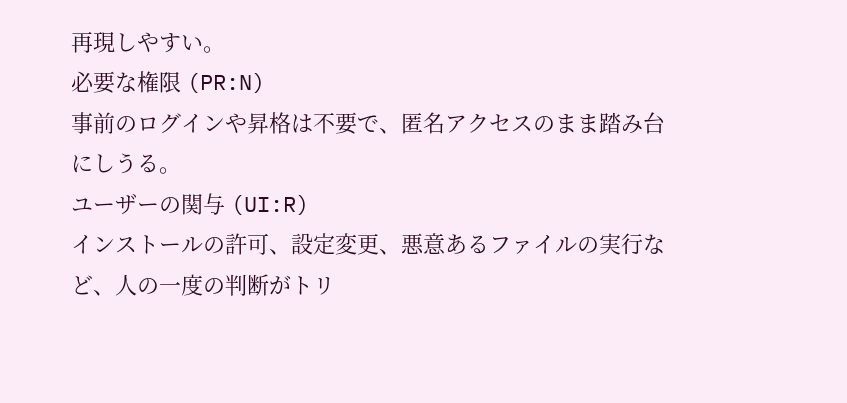再現しやすい。
必要な権限 (PR:N)
事前のログインや昇格は不要で、匿名アクセスのまま踏み台にしうる。
ユーザーの関与 (UI:R)
インストールの許可、設定変更、悪意あるファイルの実行など、人の一度の判断がトリ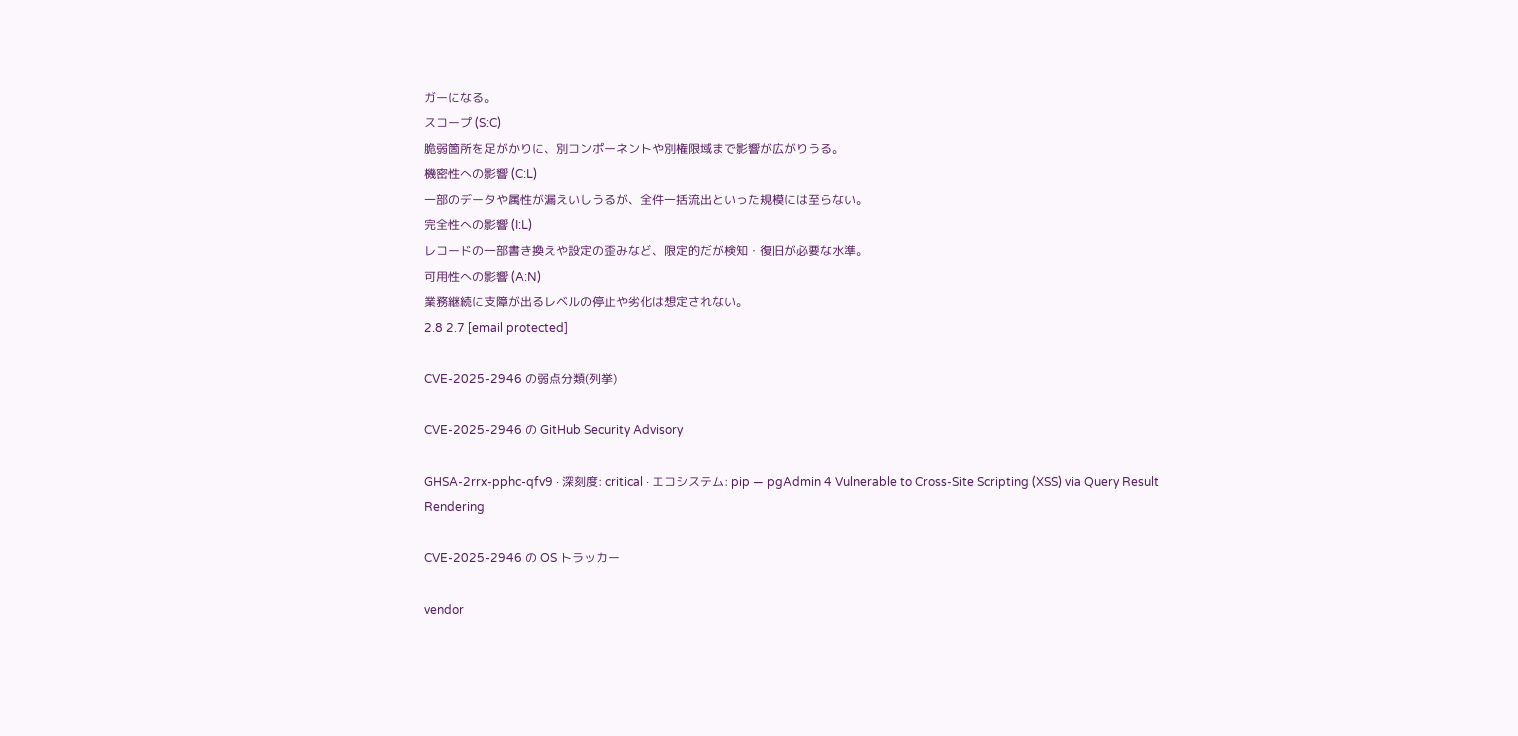ガーになる。
スコープ (S:C)
脆弱箇所を足がかりに、別コンポーネントや別権限域まで影響が広がりうる。
機密性への影響 (C:L)
一部のデータや属性が漏えいしうるが、全件一括流出といった規模には至らない。
完全性への影響 (I:L)
レコードの一部書き換えや設定の歪みなど、限定的だが検知・復旧が必要な水準。
可用性への影響 (A:N)
業務継続に支障が出るレベルの停止や劣化は想定されない。
2.8 2.7 [email protected]

CVE-2025-2946 の弱点分類(列挙)

CVE-2025-2946 の GitHub Security Advisory

GHSA-2rrx-pphc-qfv9 · 深刻度: critical · エコシステム: pip — pgAdmin 4 Vulnerable to Cross-Site Scripting (XSS) via Query Result Rendering

CVE-2025-2946 の OS トラッカー

vendor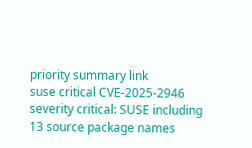priority summary link
suse critical CVE-2025-2946 severity critical: SUSE including 13 source package names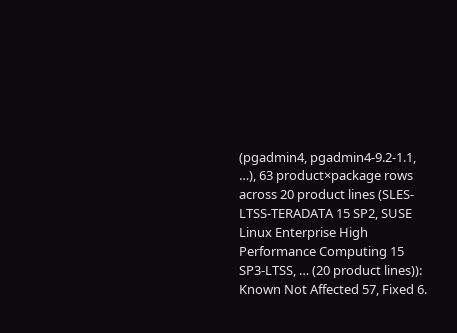(pgadmin4, pgadmin4-9.2-1.1, …), 63 product×package rows across 20 product lines (SLES-LTSS-TERADATA 15 SP2, SUSE Linux Enterprise High Performance Computing 15 SP3-LTSS, … (20 product lines)): Known Not Affected 57, Fixed 6.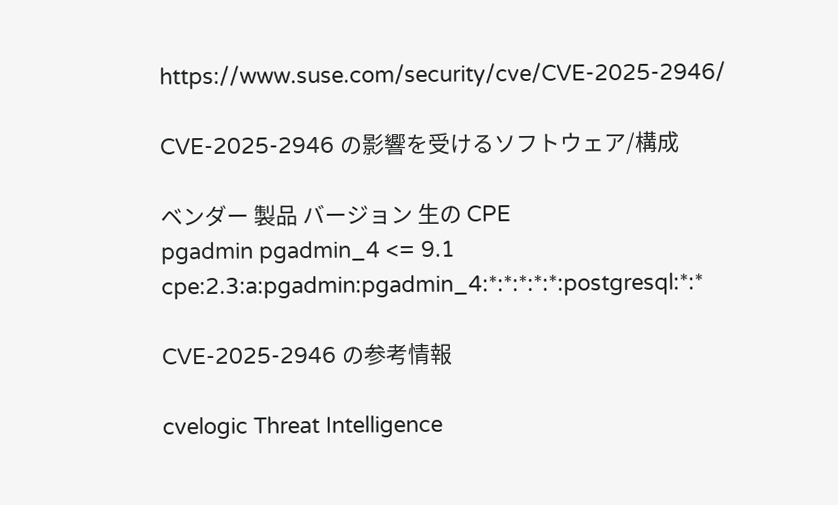https://www.suse.com/security/cve/CVE-2025-2946/

CVE-2025-2946 の影響を受けるソフトウェア/構成

ベンダー 製品 バージョン 生の CPE
pgadmin pgadmin_4 <= 9.1 cpe:2.3:a:pgadmin:pgadmin_4:*:*:*:*:*:postgresql:*:*

CVE-2025-2946 の参考情報

cvelogic Threat Intelligence